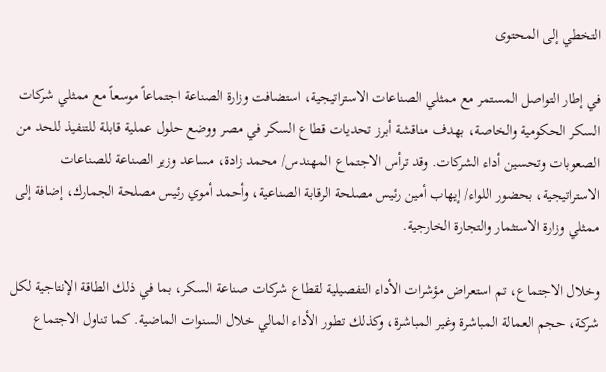التخطي إلى المحتوى

في إطار التواصل المستمر مع ممثلي الصناعات الاستراتيجية، استضافت وزارة الصناعة اجتماعاً موسعاً مع ممثلي شركات السكر الحكومية والخاصة، بهدف مناقشة أبرز تحديات قطاع السكر في مصر ووضع حلول عملية قابلة للتنفيذ للحد من الصعوبات وتحسين أداء الشركات. وقد ترأس الاجتماع المهندس/ محمد زادة، مساعد وزير الصناعة للصناعات الاستراتيجية، بحضور اللواء/ إيهاب أمين رئيس مصلحة الرقابة الصناعية، وأحمد أموي رئيس مصلحة الجمارك، إضافة إلى ممثلي وزارة الاستثمار والتجارة الخارجية.

وخلال الاجتماع، تم استعراض مؤشرات الأداء التفصيلية لقطاع شركات صناعة السكر، بما في ذلك الطاقة الإنتاجية لكل شركة، حجم العمالة المباشرة وغير المباشرة، وكذلك تطور الأداء المالي خلال السنوات الماضية. كما تناول الاجتماع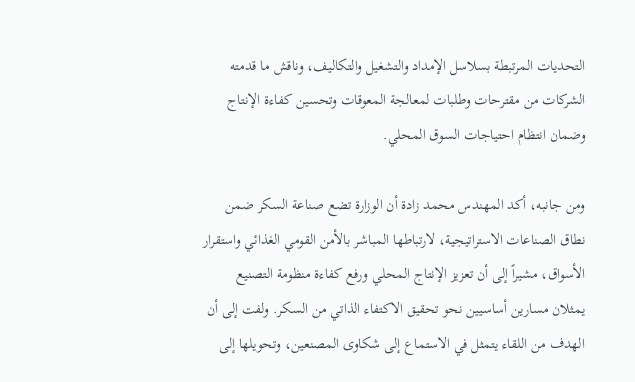التحديات المرتبطة بسلاسل الإمداد والتشغيل والتكاليف، وناقش ما قدمته الشركات من مقترحات وطلبات لمعالجة المعوقات وتحسين كفاءة الإنتاج وضمان انتظام احتياجات السوق المحلي.

ومن جانبه، أكد المهندس محمد زادة أن الوزارة تضع صناعة السكر ضمن نطاق الصناعات الاستراتيجية، لارتباطها المباشر بالأمن القومي الغذائي واستقرار الأسواق، مشيراً إلى أن تعزيز الإنتاج المحلي ورفع كفاءة منظومة التصنيع يمثلان مسارين أساسيين نحو تحقيق الاكتفاء الذاتي من السكر. ولفت إلى أن الهدف من اللقاء يتمثل في الاستماع إلى شكاوى المصنعين، وتحويلها إلى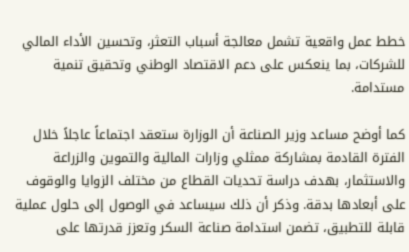خطط عمل واقعية تشمل معالجة أسباب التعثر، وتحسين الأداء المالي للشركات، بما ينعكس على دعم الاقتصاد الوطني وتحقيق تنمية مستدامة.

كما أوضح مساعد وزير الصناعة أن الوزارة ستعقد اجتماعاً عاجلاً خلال الفترة القادمة بمشاركة ممثلي وزارات المالية والتموين والزراعة والاستثمار، بهدف دراسة تحديات القطاع من مختلف الزوايا والوقوف على أبعادها بدقة. وذكر أن ذلك سيساعد في الوصول إلى حلول عملية قابلة للتطبيق، تضمن استدامة صناعة السكر وتعزز قدرتها على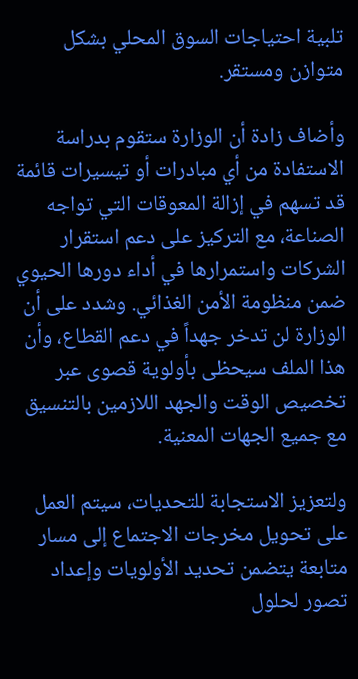تلبية احتياجات السوق المحلي بشكل متوازن ومستقر.

وأضاف زادة أن الوزارة ستقوم بدراسة الاستفادة من أي مبادرات أو تيسيرات قائمة قد تسهم في إزالة المعوقات التي تواجه الصناعة، مع التركيز على دعم استقرار الشركات واستمرارها في أداء دورها الحيوي ضمن منظومة الأمن الغذائي. وشدد على أن الوزارة لن تدخر جهداً في دعم القطاع، وأن هذا الملف سيحظى بأولوية قصوى عبر تخصيص الوقت والجهد اللازمين بالتنسيق مع جميع الجهات المعنية.

ولتعزيز الاستجابة للتحديات، سيتم العمل على تحويل مخرجات الاجتماع إلى مسار متابعة يتضمن تحديد الأولويات وإعداد تصور لحلول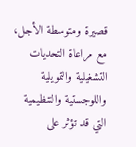قصيرة ومتوسطة الأجل، مع مراعاة التحديات التشغيلية والتمويلية واللوجستية والتنظيمية التي قد تؤثر على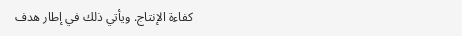كفاءة الإنتاج. ويأتي ذلك في إطار هدف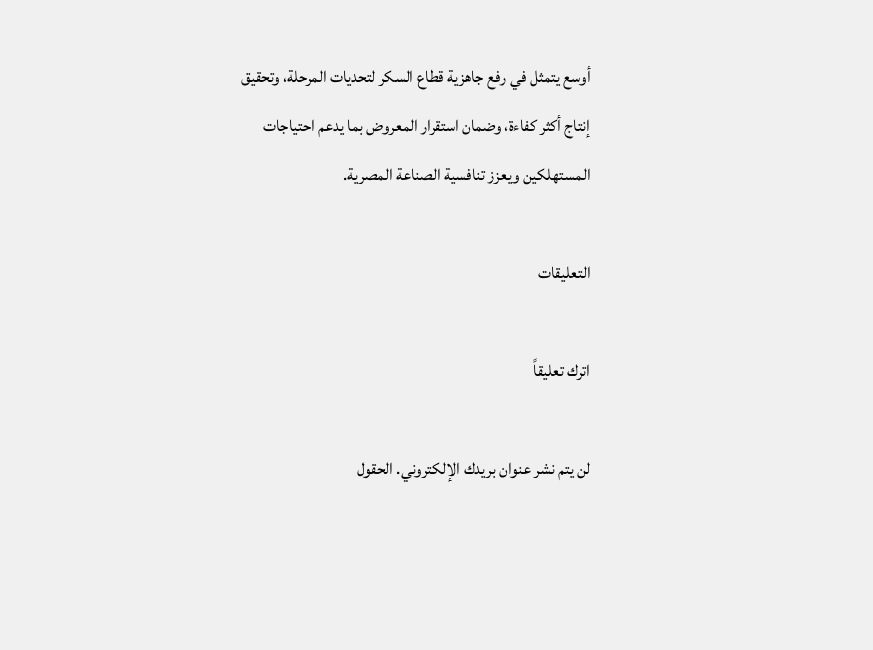أوسع يتمثل في رفع جاهزية قطاع السكر لتحديات المرحلة، وتحقيق إنتاج أكثر كفاءة، وضمان استقرار المعروض بما يدعم احتياجات المستهلكين ويعزز تنافسية الصناعة المصرية.

التعليقات

اترك تعليقاً

لن يتم نشر عنوان بريدك الإلكتروني. الحقول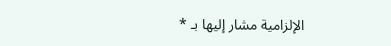الإلزامية مشار إليها بـ *